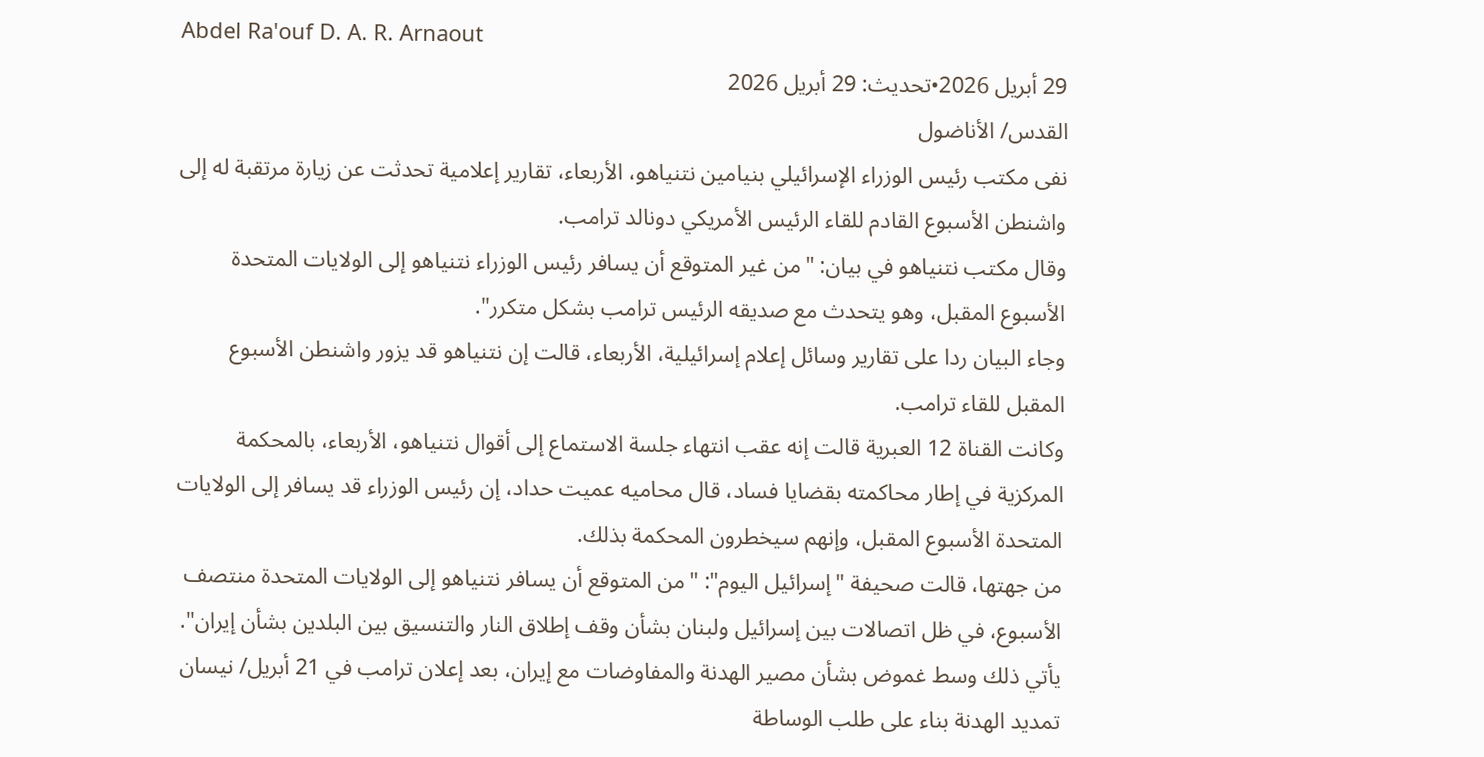Abdel Ra'ouf D. A. R. Arnaout
29 أبريل 2026•تحديث: 29 أبريل 2026
القدس/ الأناضول
نفى مكتب رئيس الوزراء الإسرائيلي بنيامين نتنياهو، الأربعاء، تقارير إعلامية تحدثت عن زيارة مرتقبة له إلى واشنطن الأسبوع القادم للقاء الرئيس الأمريكي دونالد ترامب.
وقال مكتب نتنياهو في بيان: "من غير المتوقع أن يسافر رئيس الوزراء نتنياهو إلى الولايات المتحدة الأسبوع المقبل، وهو يتحدث مع صديقه الرئيس ترامب بشكل متكرر".
وجاء البيان ردا على تقارير وسائل إعلام إسرائيلية، الأربعاء، قالت إن نتنياهو قد يزور واشنطن الأسبوع المقبل للقاء ترامب.
وكانت القناة 12 العبرية قالت إنه عقب انتهاء جلسة الاستماع إلى أقوال نتنياهو، الأربعاء، بالمحكمة المركزية في إطار محاكمته بقضايا فساد، قال محاميه عميت حداد، إن رئيس الوزراء قد يسافر إلى الولايات المتحدة الأسبوع المقبل، وإنهم سيخطرون المحكمة بذلك.
من جهتها، قالت صحيفة "إسرائيل اليوم": "من المتوقع أن يسافر نتنياهو إلى الولايات المتحدة منتصف الأسبوع، في ظل اتصالات بين إسرائيل ولبنان بشأن وقف إطلاق النار والتنسيق بين البلدين بشأن إيران".
يأتي ذلك وسط غموض بشأن مصير الهدنة والمفاوضات مع إيران، بعد إعلان ترامب في 21 أبريل/ نيسان تمديد الهدنة بناء على طلب الوساطة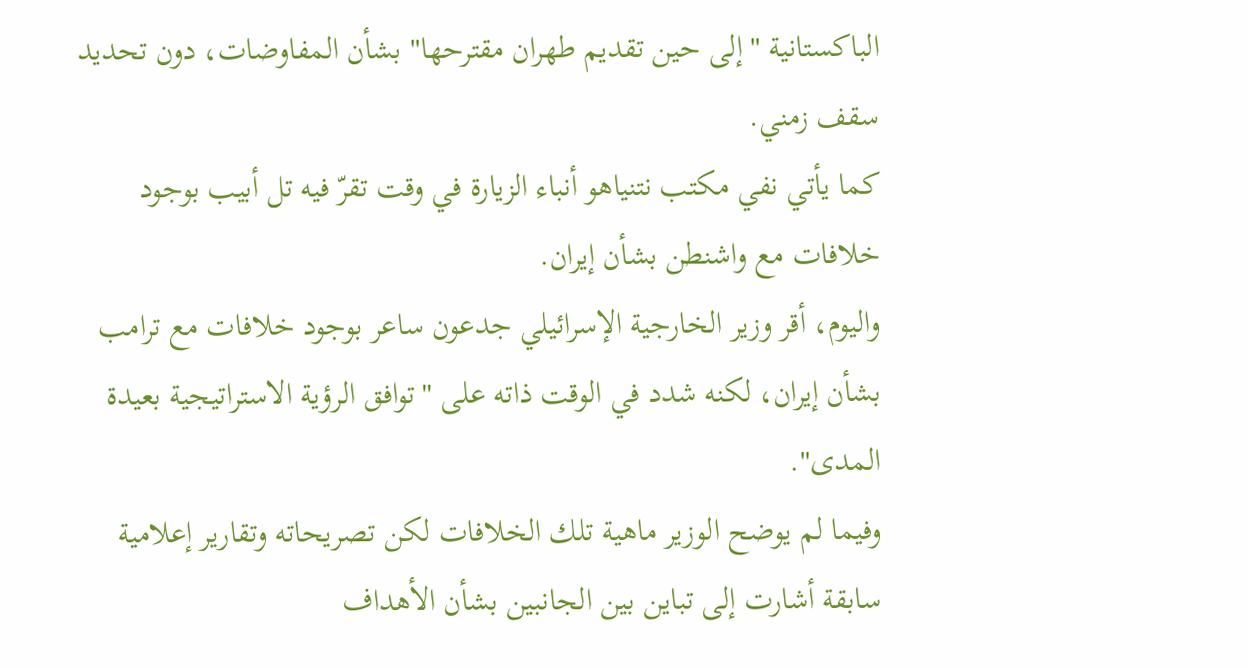الباكستانية "إلى حين تقديم طهران مقترحها" بشأن المفاوضات، دون تحديد سقف زمني.
كما يأتي نفي مكتب نتنياهو أنباء الزيارة في وقت تقرّ فيه تل أبيب بوجود خلافات مع واشنطن بشأن إيران.
واليوم، أقر وزير الخارجية الإسرائيلي جدعون ساعر بوجود خلافات مع ترامب بشأن إيران، لكنه شدد في الوقت ذاته على "توافق الرؤية الاستراتيجية بعيدة المدى".
وفيما لم يوضح الوزير ماهية تلك الخلافات لكن تصريحاته وتقارير إعلامية سابقة أشارت إلى تباين بين الجانبين بشأن الأهداف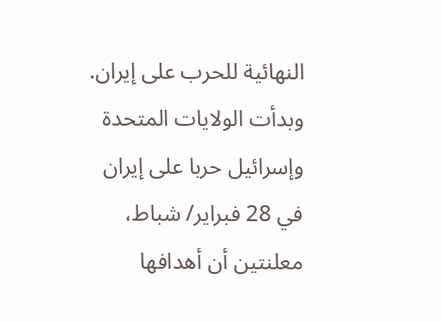النهائية للحرب على إيران.
وبدأت الولايات المتحدة وإسرائيل حربا على إيران في 28 فبراير/ شباط، معلنتين أن أهدافها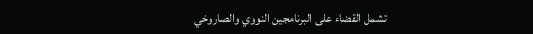تشمل القضاء على البرنامجين النووي والصاروخي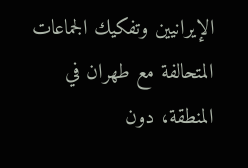الإيرانيين وتفكيك الجماعات المتحالفة مع طهران في المنطقة، دون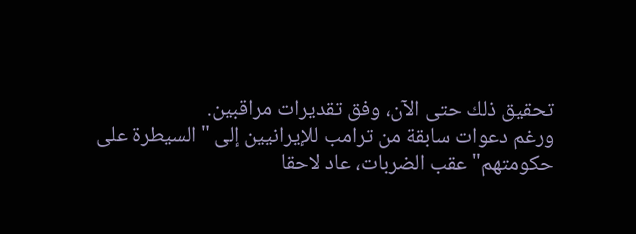تحقيق ذلك حتى الآن، وفق تقديرات مراقبين.
ورغم دعوات سابقة من ترامب للإيرانيين إلى "السيطرة على حكومتهم" عقب الضربات، عاد لاحقا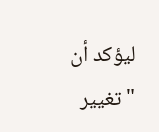ليؤكد أن "تغيير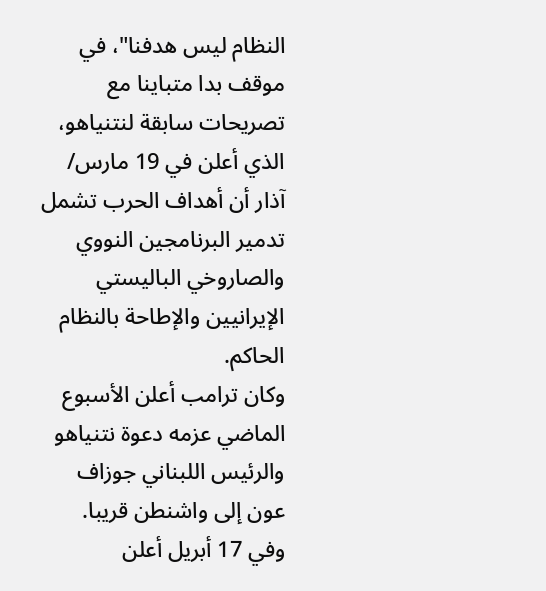النظام ليس هدفنا"، في موقف بدا متباينا مع تصريحات سابقة لنتنياهو، الذي أعلن في 19 مارس/ آذار أن أهداف الحرب تشمل تدمير البرنامجين النووي والصاروخي الباليستي الإيرانيين والإطاحة بالنظام الحاكم.
وكان ترامب أعلن الأسبوع الماضي عزمه دعوة نتنياهو والرئيس اللبناني جوزاف عون إلى واشنطن قريبا.
وفي 17 أبريل أعلن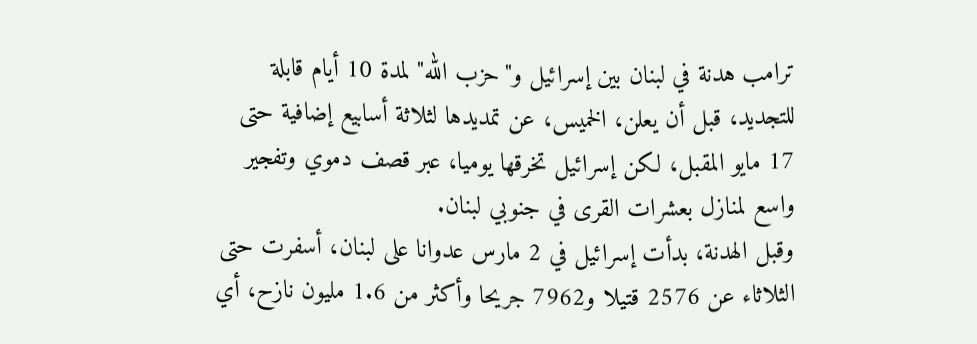ترامب هدنة في لبنان بين إسرائيل و"حزب الله" لمدة 10 أيام قابلة للتجديد، قبل أن يعلن، الخميس، عن تمديدها لثلاثة أسابيع إضافية حتى 17 مايو المقبل، لكن إسرائيل تخرقها يوميا، عبر قصف دموي وتفجير واسع لمنازل بعشرات القرى في جنوبي لبنان.
وقبل الهدنة، بدأت إسرائيل في 2 مارس عدوانا على لبنان، أسفرت حتى الثلاثاء عن 2576 قتيلا و7962 جريحا وأكثر من 1.6 مليون نازح، أي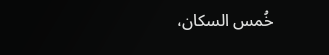خُمس السكان،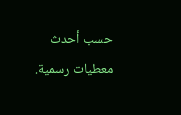حسب أحدث معطيات رسمية.